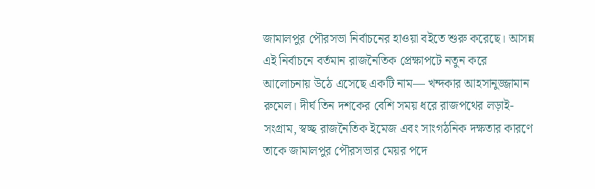জামালপুর পৌরসভা নির্বাচনের হাওয়া বইতে শুরু করেছে। আসন্ন এই নির্বাচনে বর্তমান রাজনৈতিক প্রেক্ষাপটে নতুন করে আলোচনায় উঠে এসেছে একটি নাম— খন্দকার আহসানুজ্জামান রুমেল। দীর্ঘ তিন দশকের বেশি সময় ধরে রাজপথের লড়াই-সংগ্রাম, স্বচ্ছ রাজনৈতিক ইমেজ এবং সাংগঠনিক দক্ষতার কারণে তাকে জামালপুর পৌরসভার মেয়র পদে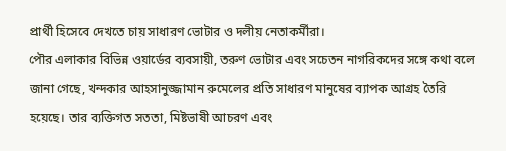প্রার্থী হিসেবে দেখতে চায় সাধারণ ভোটার ও দলীয় নেতাকর্মীরা।
পৌর এলাকার বিভিন্ন ওয়ার্ডের ব্যবসায়ী, তরুণ ভোটার এবং সচেতন নাগরিকদের সঙ্গে কথা বলে জানা গেছে, খন্দকার আহসানুজ্জামান রুমেলের প্রতি সাধারণ মানুষের ব্যাপক আগ্রহ তৈরি হয়েছে। তার ব্যক্তিগত সততা, মিষ্টভাষী আচরণ এবং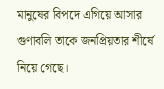মানুষের বিপদে এগিয়ে আসার গুণাবলি তাকে জনপ্রিয়তার শীর্ষে নিয়ে গেছে।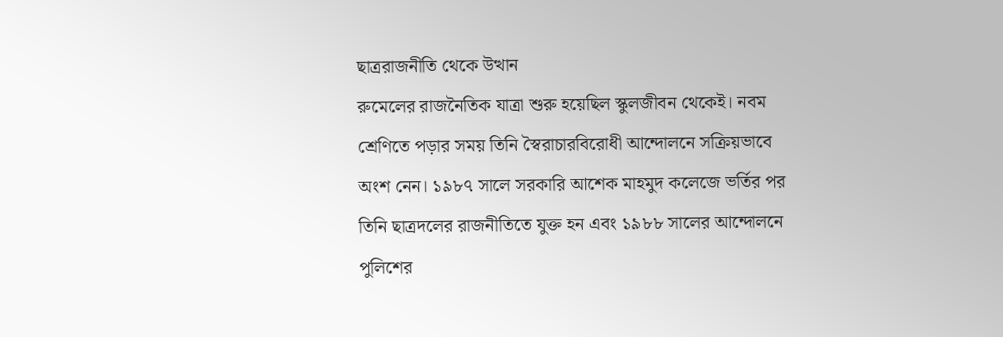ছাত্ররাজনীতি থেকে উত্থান
রুমেলের রাজনৈতিক যাত্রা শুরু হয়েছিল স্কুলজীবন থেকেই। নবম শ্রেণিতে পড়ার সময় তিনি স্বৈরাচারবিরোধী আন্দোলনে সক্রিয়ভাবে অংশ নেন। ১৯৮৭ সালে সরকারি আশেক মাহমুদ কলেজে ভর্তির পর তিনি ছাত্রদলের রাজনীতিতে যুক্ত হন এবং ১৯৮৮ সালের আন্দোলনে পুলিশের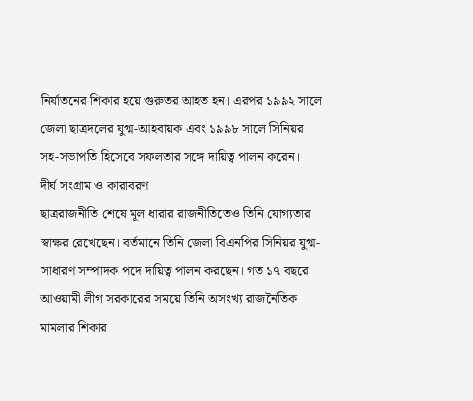নির্যাতনের শিকার হয়ে গুরুতর আহত হন। এরপর ১৯৯২ সালে জেলা ছাত্রদলের যুগ্ম-আহবায়ক এবং ১৯৯৮ সালে সিনিয়র সহ-সভাপতি হিসেবে সফলতার সঙ্গে দায়িত্ব পালন করেন।
দীর্ঘ সংগ্রাম ও কারাবরণ
ছাত্ররাজনীতি শেষে মূল ধারার রাজনীতিতেও তিনি যোগ্যতার স্বাক্ষর রেখেছেন। বর্তমানে তিনি জেলা বিএনপির সিনিয়র যুগ্ম-সাধারণ সম্পাদক পদে দায়িত্ব পালন করছেন। গত ১৭ বছরে আওয়ামী লীগ সরকারের সময়ে তিনি অসংখ্য রাজনৈতিক মামলার শিকার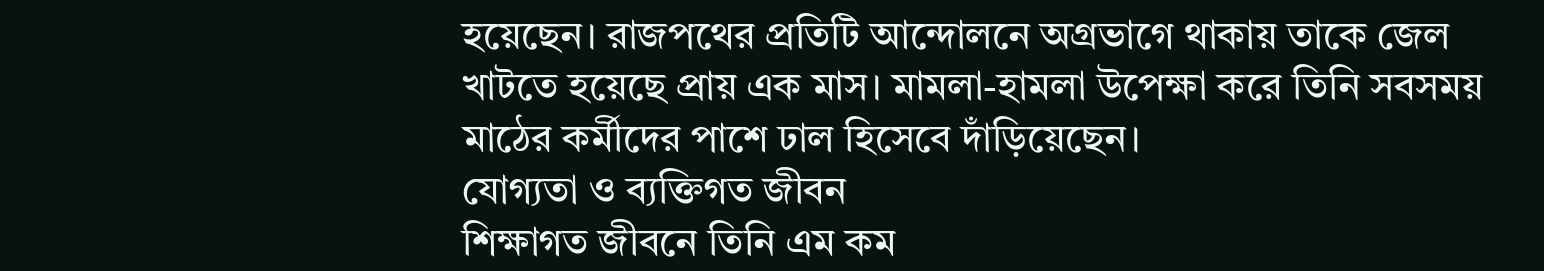হয়েছেন। রাজপথের প্রতিটি আন্দোলনে অগ্রভাগে থাকায় তাকে জেল খাটতে হয়েছে প্রায় এক মাস। মামলা-হামলা উপেক্ষা করে তিনি সবসময় মাঠের কর্মীদের পাশে ঢাল হিসেবে দাঁড়িয়েছেন।
যোগ্যতা ও ব্যক্তিগত জীবন
শিক্ষাগত জীবনে তিনি এম কম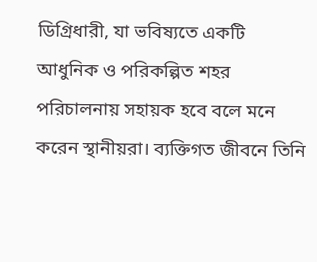ডিগ্রিধারী, যা ভবিষ্যতে একটি আধুনিক ও পরিকল্পিত শহর পরিচালনায় সহায়ক হবে বলে মনে করেন স্থানীয়রা। ব্যক্তিগত জীবনে তিনি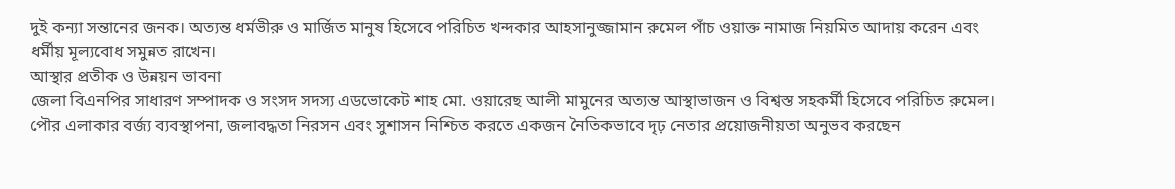দুই কন্যা সন্তানের জনক। অত্যন্ত ধর্মভীরু ও মার্জিত মানুষ হিসেবে পরিচিত খন্দকার আহসানুজ্জামান রুমেল পাঁচ ওয়াক্ত নামাজ নিয়মিত আদায় করেন এবং ধর্মীয় মূল্যবোধ সমুন্নত রাখেন।
আস্থার প্রতীক ও উন্নয়ন ভাবনা
জেলা বিএনপির সাধারণ সম্পাদক ও সংসদ সদস্য এডভোকেট শাহ মো. ওয়ারেছ আলী মামুনের অত্যন্ত আস্থাভাজন ও বিশ্বস্ত সহকর্মী হিসেবে পরিচিত রুমেল। পৌর এলাকার বর্জ্য ব্যবস্থাপনা, জলাবদ্ধতা নিরসন এবং সুশাসন নিশ্চিত করতে একজন নৈতিকভাবে দৃঢ় নেতার প্রয়োজনীয়তা অনুভব করছেন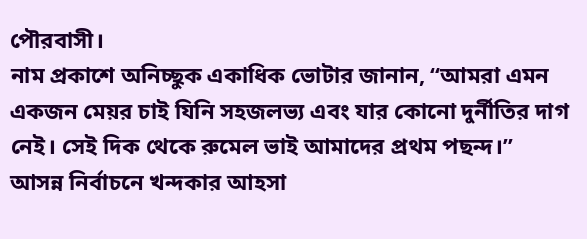পৌরবাসী।
নাম প্রকাশে অনিচ্ছুক একাধিক ভোটার জানান, “আমরা এমন একজন মেয়র চাই যিনি সহজলভ্য এবং যার কোনো দুর্নীতির দাগ নেই। সেই দিক থেকে রুমেল ভাই আমাদের প্রথম পছন্দ।”
আসন্ন নির্বাচনে খন্দকার আহসা